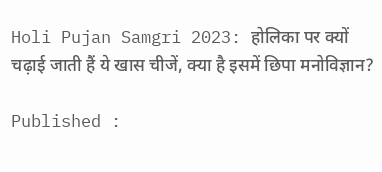Holi Pujan Samgri 2023: होलिका पर क्यों चढ़ाई जाती हैं ये खास चीजें, क्या है इसमें छिपा मनोविज्ञान?

Published :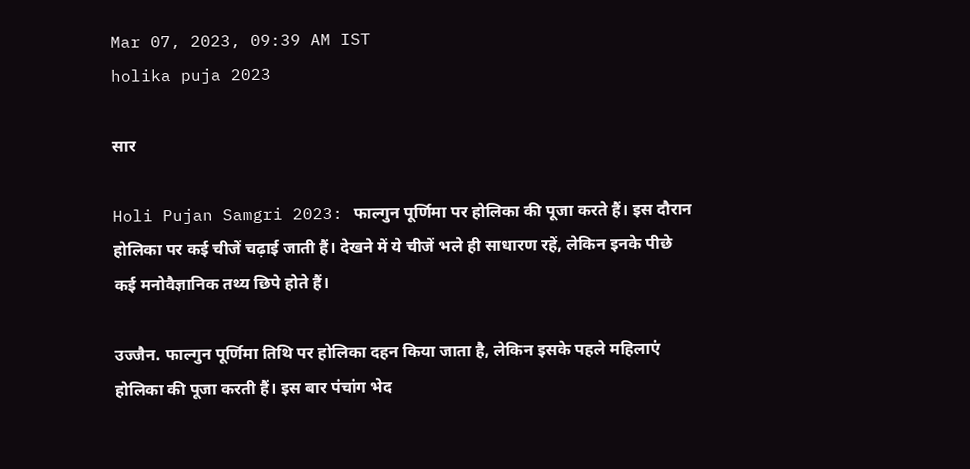Mar 07, 2023, 09:39 AM IST
holika puja 2023

सार

Holi Pujan Samgri 2023: फाल्गुन पूर्णिमा पर होलिका की पूजा करते हैं। इस दौरान होलिका पर कई चीजें चढ़ाई जाती हैं। देखने में ये चीजें भले ही साधारण रहें, लेकिन इनके पीछे कई मनोवैज्ञानिक तथ्य छिपे होते हैं।

उज्जैन. फाल्गुन पूर्णिमा तिथि पर होलिका दहन किया जाता है, लेकिन इसके पहले महिलाएं होलिका की पूजा करती हैं। इस बार पंचांग भेद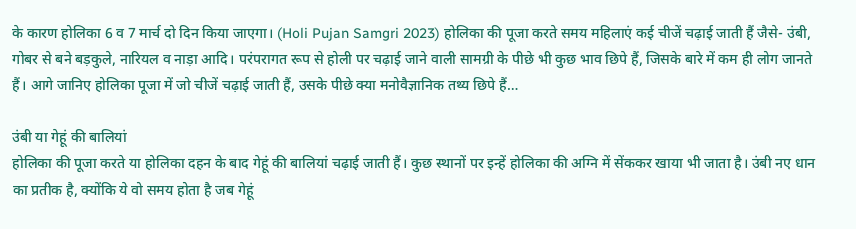के कारण होलिका 6 व 7 मार्च दो दिन किया जाएगा। (Holi Pujan Samgri 2023) होलिका की पूजा करते समय महिलाएं कई चीजें चढ़ाई जाती हैं जैसे- उंबी, गोबर से बने बड़कुले, नारियल व नाड़ा आदि। परंपरागत रूप से होली पर चढ़ाई जाने वाली सामग्री के पीछे भी कुछ भाव छिपे हैं, जिसके बारे में कम ही लोग जानते हैं। आगे जानिए होलिका पूजा में जो चीजें चढ़ाई जाती हैं, उसके पीछे क्या मनोवैज्ञानिक तथ्य छिपे हैं…

उंबी या गेहूं की बालियां
होलिका की पूजा करते या होलिका दहन के बाद गेहूं की बालियां चढ़ाई जाती हैं। कुछ स्थानों पर इन्हें होलिका की अग्नि में सेंककर खाया भी जाता है। उंबी नए धान का प्रतीक है, क्योंकि ये वो समय होता है जब गेहूं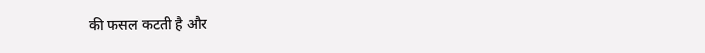की फसल कटती है और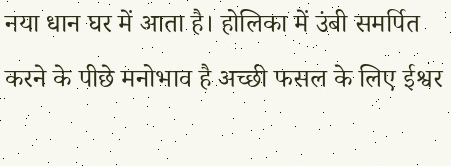नया धान घर में आता है। होलिका में उंबी समर्पित करने के पीछे मनोभाव है अच्छी फसल के लिए ईश्वर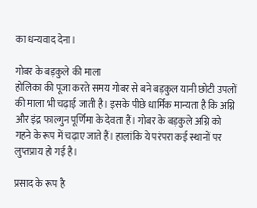का धन्यवाद देना।

गोबर के बड़कुले की माला
होलिका की पूजा करते समय गोबर से बने बड़कुल यानी छोटी उपलों की माला भी चढ़ाई जाती है। इसके पीछे धार्मिक मान्यता है कि अग्नि और इंद्र फाल्गुन पूर्णिमा के देवता हैं। गोबर के बड़कुले अग्नि को गहने के रूप में चढ़ाए जाते हैं। हालांकि ये परंपरा कई स्थानों पर लुप्तप्राय हो गई है।

प्रसाद के रूप है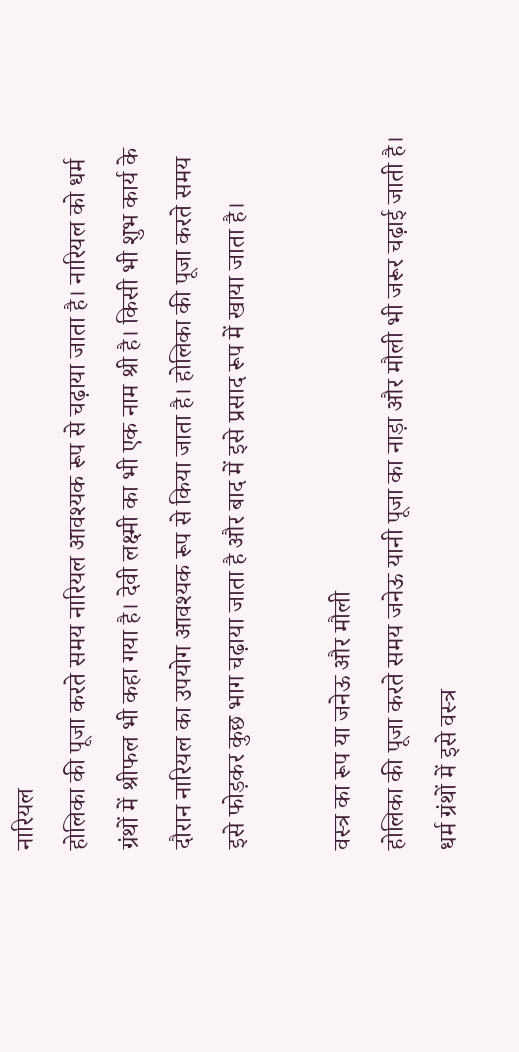नारियल
होलिका की पूजा करते समय नारियल आवश्यक रूप से चढ़ाया जाता है। नारियल को धर्म ग्रंथों में श्रीफल भी कहा गया है। देवी लक्ष्मी का भी एक नाम श्री है। किसी भी शुभ कार्य के दौरान नारियल का उपयोग आवश्यक रूप से किया जाता है। होलिका की पूजा करते समय इसे फोड़कर कुछ भाग चढ़ाया जाता है और बाद में इसे प्रसाद रूप में खाया जाता है।

वस्त्र का रूप या जनेऊ और मौली
होलिका की पूजा करते समय जनेऊ यानी पूजा का नाड़ा और मौली भी जरूर चढ़ाई जाती है। धर्म ग्रंथों में इसे वस्त्र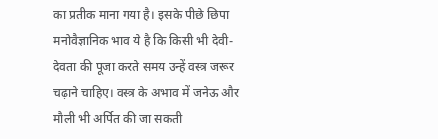का प्रतीक माना गया है। इसके पीछे छिपा मनोवैज्ञानिक भाव ये है कि किसी भी देवी-देवता की पूजा करते समय उन्हें वस्त्र जरूर चढ़ाने चाहिए। वस्त्र के अभाव में जनेऊ और मौली भी अर्पित की जा सकती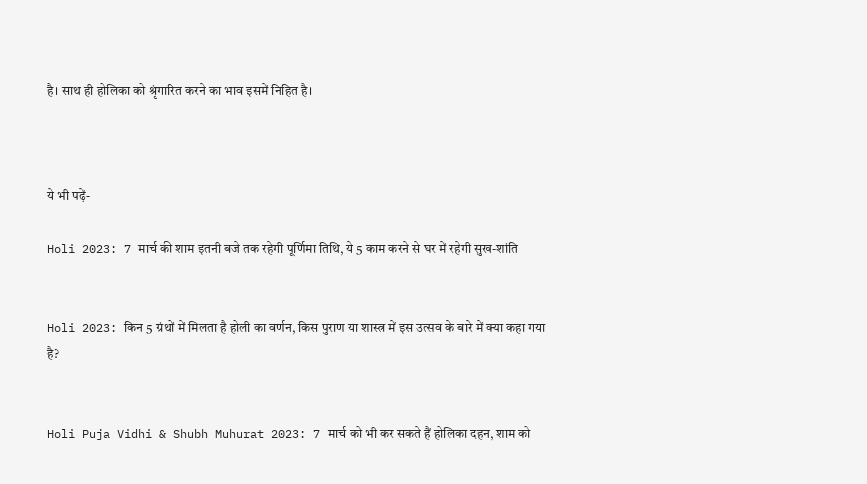है। साथ ही होलिका को श्रृंगारित करने का भाव इसमें निहित है।



ये भी पढ़ें-

Holi 2023: 7 मार्च की शाम इतनी बजे तक रहेगी पूर्णिमा तिथि, ये 5 काम करने से घर में रहेगी सुख-शांति


Holi 2023: किन 5 ग्रंथों में मिलता है होली का वर्णन, किस पुराण या शास्त्र में इस उत्सव के बारे में क्या कहा गया है?


Holi Puja Vidhi & Shubh Muhurat 2023: 7 मार्च को भी कर सकते हैं होलिका दहन, शाम को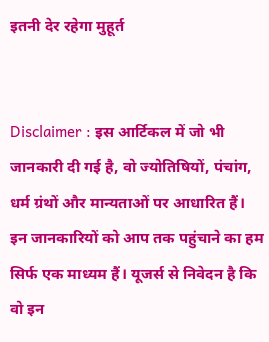इतनी देर रहेगा मुहूर्त


Disclaimer : इस आर्टिकल में जो भी जानकारी दी गई है, वो ज्योतिषियों, पंचांग, धर्म ग्रंथों और मान्यताओं पर आधारित हैं। इन जानकारियों को आप तक पहुंचाने का हम सिर्फ एक माध्यम हैं। यूजर्स से निवेदन है कि वो इन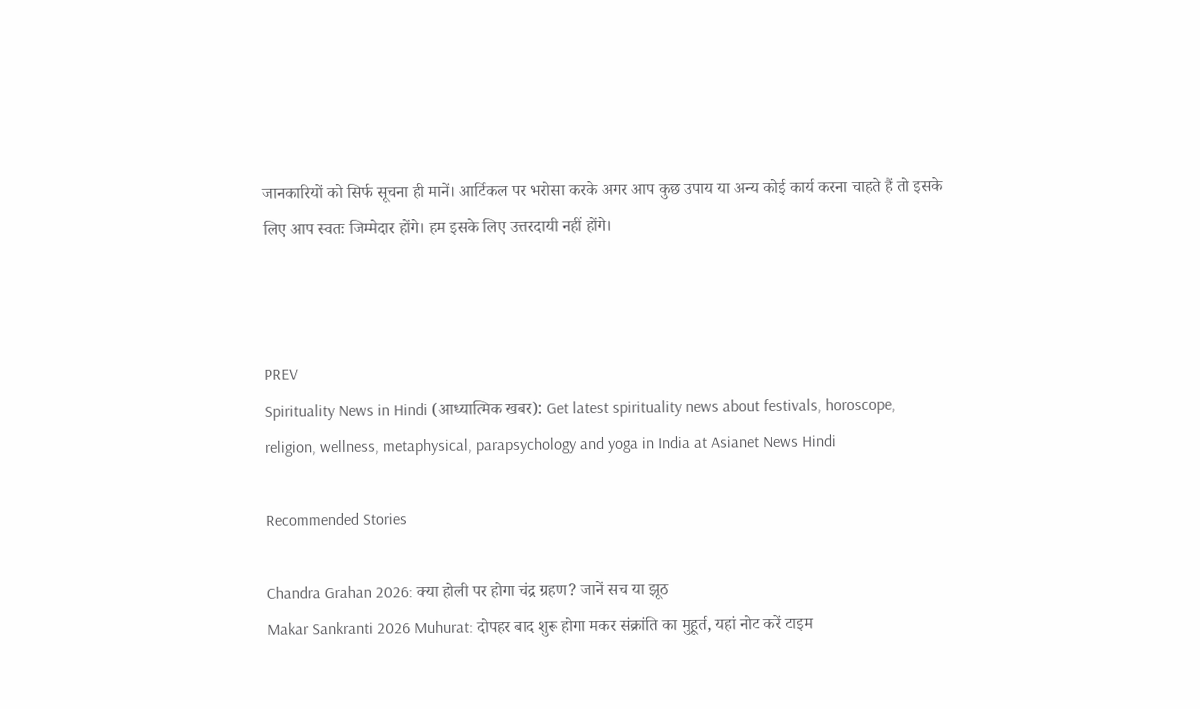जानकारियों को सिर्फ सूचना ही मानें। आर्टिकल पर भरोसा करके अगर आप कुछ उपाय या अन्य कोई कार्य करना चाहते हैं तो इसके लिए आप स्वतः जिम्मेदार होंगे। हम इसके लिए उत्तरदायी नहीं होंगे।



PREV
Spirituality News in Hindi (आध्यात्मिक खबर): Get latest spirituality news about festivals, horoscope, religion, wellness, metaphysical, parapsychology and yoga in India at Asianet News Hindi

Recommended Stories

Chandra Grahan 2026: क्या होली पर होगा चंद्र ग्रहण? जानें सच या झूठ
Makar Sankranti 2026 Muhurat: दोपहर बाद शुरू होगा मकर संक्रांति का मुहूर्त, यहां नोट करें टाइम